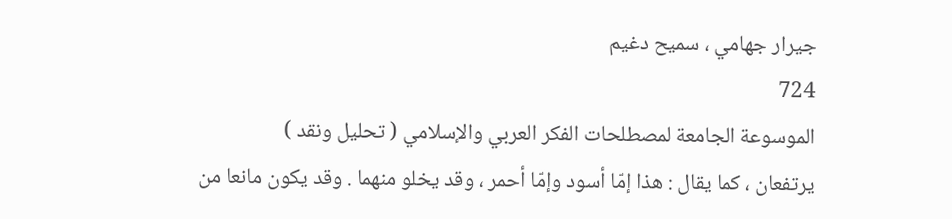جيرار جهامي ، سميح دغيم
724
الموسوعة الجامعة لمصطلحات الفكر العربي والإسلامي ( تحليل ونقد )
يرتفعان ، كما يقال : هذا إمّا أسود وإمّا أحمر ، وقد يخلو منهما . وقد يكون مانعا من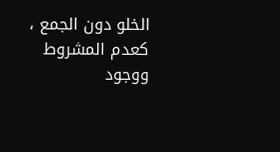الخلو دون الجمع ، كعدم المشروط ووجود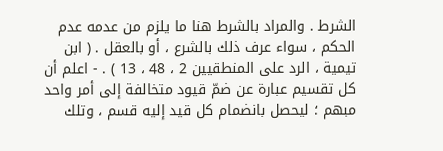الشرط . والمراد بالشرط هنا ما يلزم من عدمه عدم الحكم ، سواء عرف ذلك بالشرع ، أو بالعقل . ( ابن تيمية ، الرد على المنطقيين 2 ، 48 ، 13 ) . - اعلم أن كل تقسيم عبارة عن ضمّ قيود متخالفة إلى أمر واحد مبهم ؛ ليحصل بانضمام كل قيد إليه قسم ، وتلك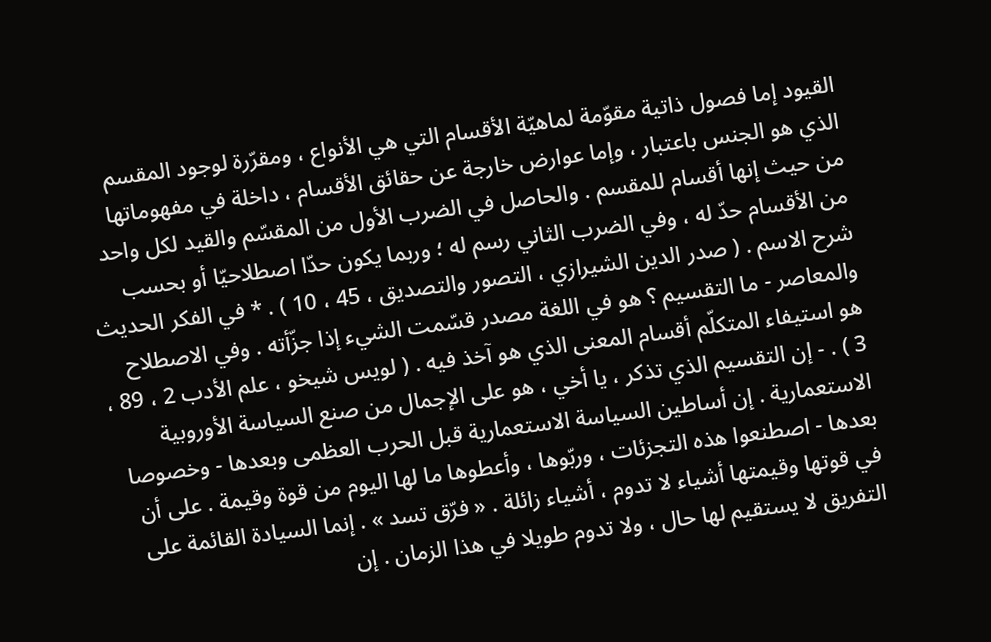القيود إما فصول ذاتية مقوّمة لماهيّة الأقسام التي هي الأنواع ، ومقرّرة لوجود المقسم الذي هو الجنس باعتبار ، وإما عوارض خارجة عن حقائق الأقسام ، داخلة في مفهوماتها من حيث إنها أقسام للمقسم . والحاصل في الضرب الأول من المقسّم والقيد لكل واحد من الأقسام حدّ له ، وفي الضرب الثاني رسم له ؛ وربما يكون حدّا اصطلاحيّا أو بحسب شرح الاسم . ( صدر الدين الشيرازي ، التصور والتصديق ، 45 ، 10 ) . * في الفكر الحديث والمعاصر - ما التقسيم ؟ هو في اللغة مصدر قسّمت الشيء إذا جزّأته . وفي الاصطلاح هو استيفاء المتكلّم أقسام المعنى الذي هو آخذ فيه . ( لويس شيخو ، علم الأدب 2 ، 89 ، 3 ) . - إن التقسيم الذي تذكر ، يا أخي ، هو على الإجمال من صنع السياسة الأوروبية الاستعمارية . إن أساطين السياسة الاستعمارية قبل الحرب العظمى وبعدها - وخصوصا بعدها - اصطنعوا هذه التجزئات ، وربّوها ، وأعطوها ما لها اليوم من قوة وقيمة . على أن في قوتها وقيمتها أشياء لا تدوم ، أشياء زائلة . « فرّق تسد » . إنما السيادة القائمة على التفريق لا يستقيم لها حال ، ولا تدوم طويلا في هذا الزمان . إن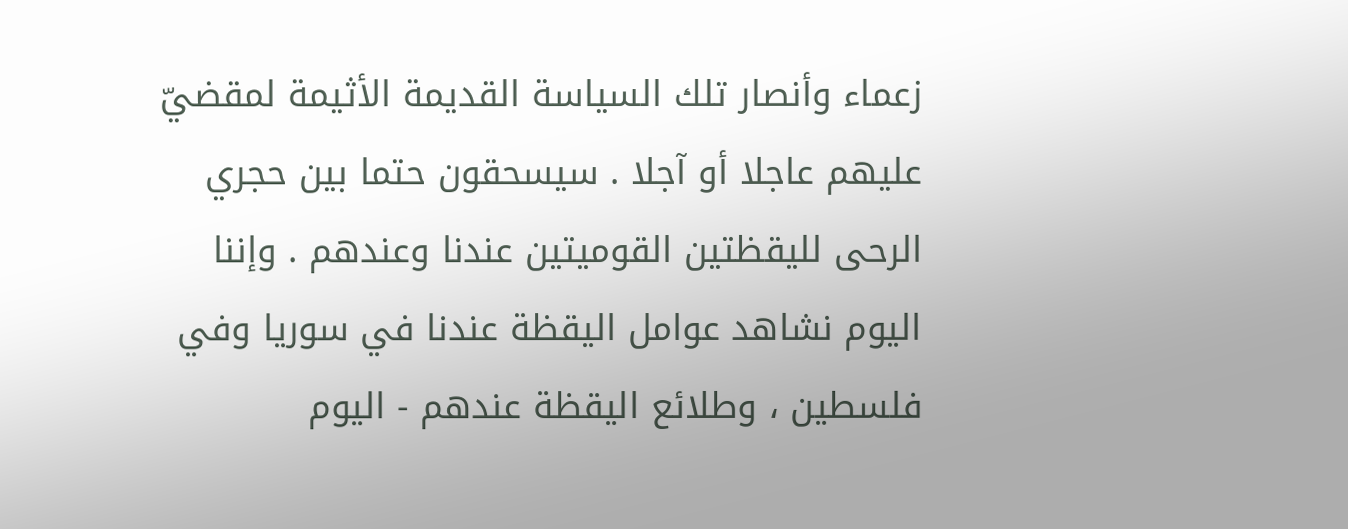زعماء وأنصار تلك السياسة القديمة الأثيمة لمقضيّ عليهم عاجلا أو آجلا . سيسحقون حتما بين حجري الرحى لليقظتين القوميتين عندنا وعندهم . وإننا اليوم نشاهد عوامل اليقظة عندنا في سوريا وفي فلسطين ، وطلائع اليقظة عندهم - اليوم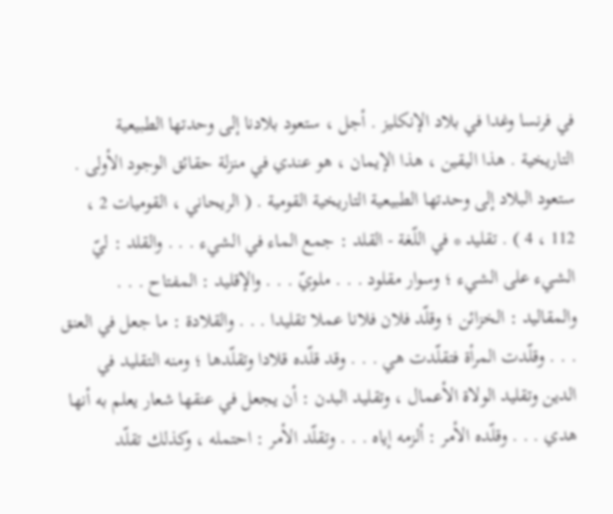في فرنسا وغدا في بلاد الإنكليز . أجل ، ستعود بلادنا إلى وحدتها الطبيعية التاريخية . هذا اليقين ، هذا الإيمان ، هو عندي في منزلة حقائق الوجود الأولى . ستعود البلاد إلى وحدتها الطبيعية التاريخية القومية . ( الريحاني ، القوميات 2 ، 112 ، 4 ) . تقليد * في اللّغة - القلد : جمع الماء في الشيء . . . والقلد : ليّ الشيء على الشيء ؛ وسوار مقلود . . . ملويّ . . . والإقليد : المفتاح . . . والمقاليد : الخزائن ؛ وقلّد فلان فلانا عملا تقليدا . . . والقلادة : ما جعل في العنق . . . وقلّدت المرأة فتقلّدت هي . . . وقد قلّده قلادا وتقلّدها ؛ ومنه التقليد في الدين وتقليد الولاة الأعمال ، وتقليد البدن : أن يجعل في عنقها شعار يعلم به أنها هدي . . . وقلّده الأمر : ألزمه إياه . . . وتقلّد الأمر : احتمله ، وكذلك تقلّد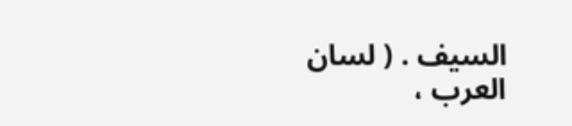السيف . ( لسان العرب ،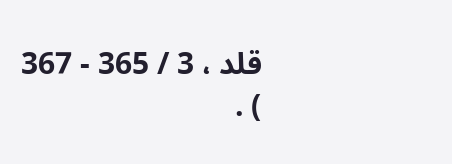قلد ، 3 / 365 - 367 ) .